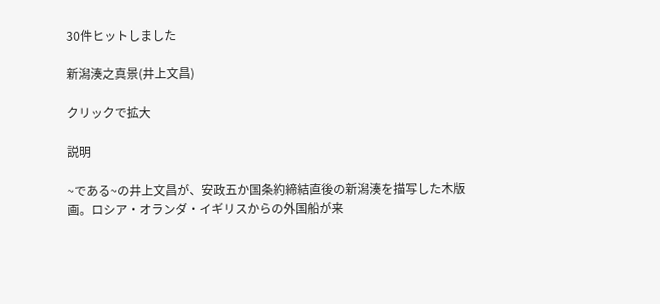30件ヒットしました

新潟湊之真景(井上文昌)

クリックで拡大

説明

~である~の井上文昌が、安政五か国条約締結直後の新潟湊を描写した木版画。ロシア・オランダ・イギリスからの外国船が来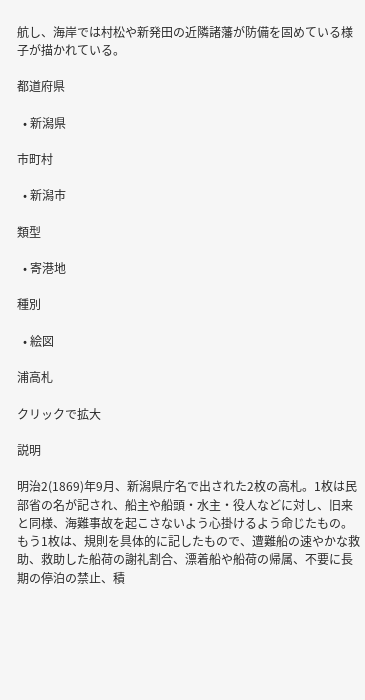航し、海岸では村松や新発田の近隣諸藩が防備を固めている様子が描かれている。

都道府県

  • 新潟県

市町村

  • 新潟市

類型

  • 寄港地

種別

  • 絵図

浦高札

クリックで拡大

説明

明治2(1869)年9月、新潟県庁名で出された2枚の高札。1枚は民部省の名が記され、船主や船頭・水主・役人などに対し、旧来と同様、海難事故を起こさないよう心掛けるよう命じたもの。もう1枚は、規則を具体的に記したもので、遭難船の速やかな救助、救助した船荷の謝礼割合、漂着船や船荷の帰属、不要に長期の停泊の禁止、積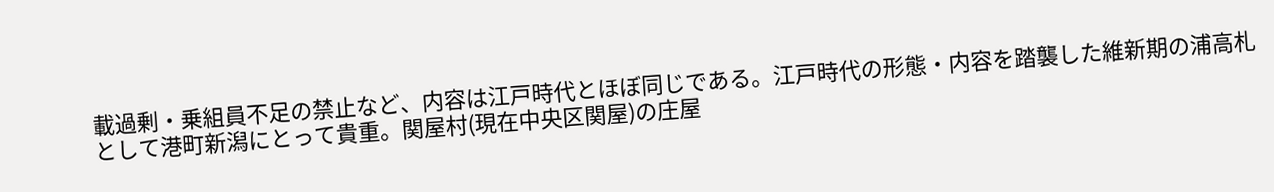載過剰・乗組員不足の禁止など、内容は江戸時代とほぼ同じである。江戸時代の形態・内容を踏襲した維新期の浦高札として港町新潟にとって貴重。関屋村(現在中央区関屋)の庄屋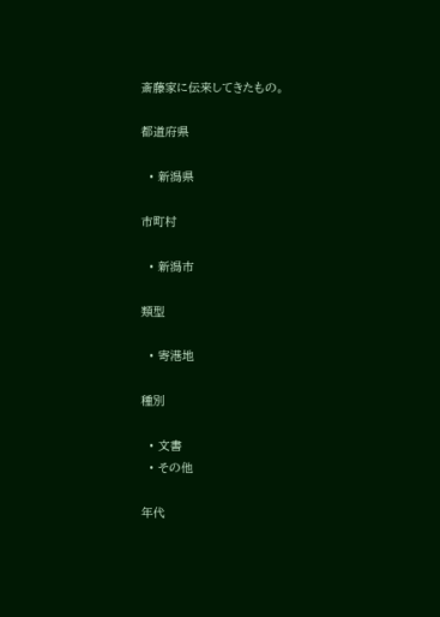斎藤家に伝来してきたもの。

都道府県

  • 新潟県

市町村

  • 新潟市

類型

  • 寄港地

種別

  • 文書
  • その他

年代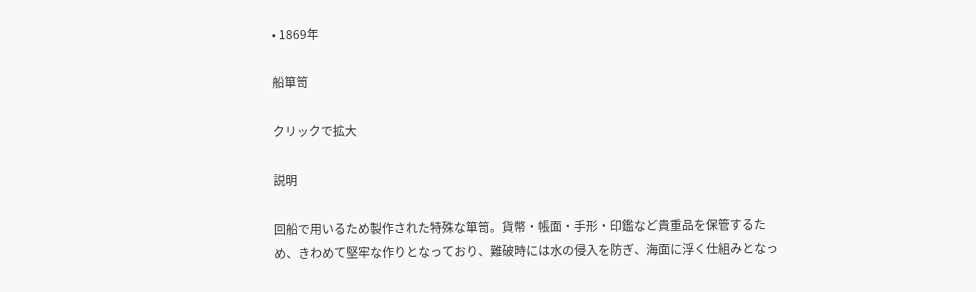• 1869年

船箪笥

クリックで拡大

説明

回船で用いるため製作された特殊な箪笥。貨幣・帳面・手形・印鑑など貴重品を保管するため、きわめて堅牢な作りとなっており、難破時には水の侵入を防ぎ、海面に浮く仕組みとなっ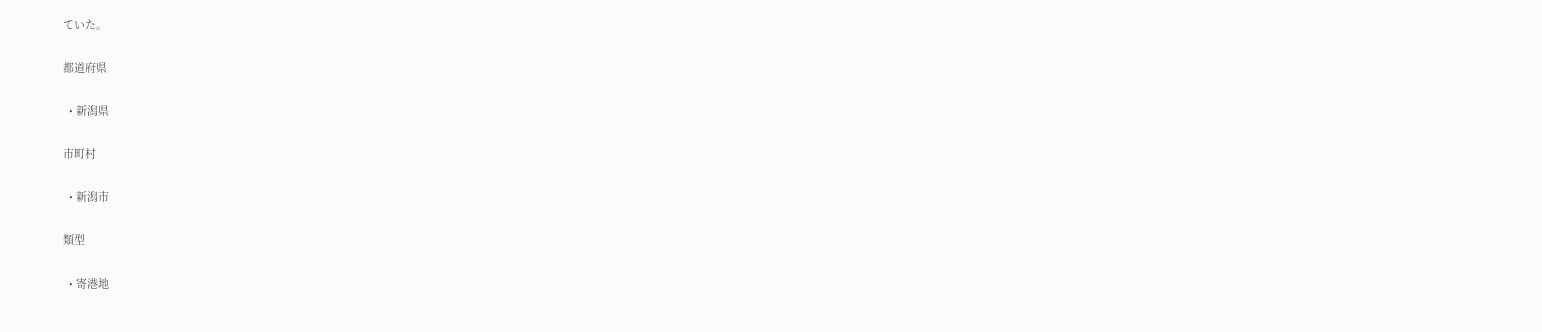ていた。

都道府県

  • 新潟県

市町村

  • 新潟市

類型

  • 寄港地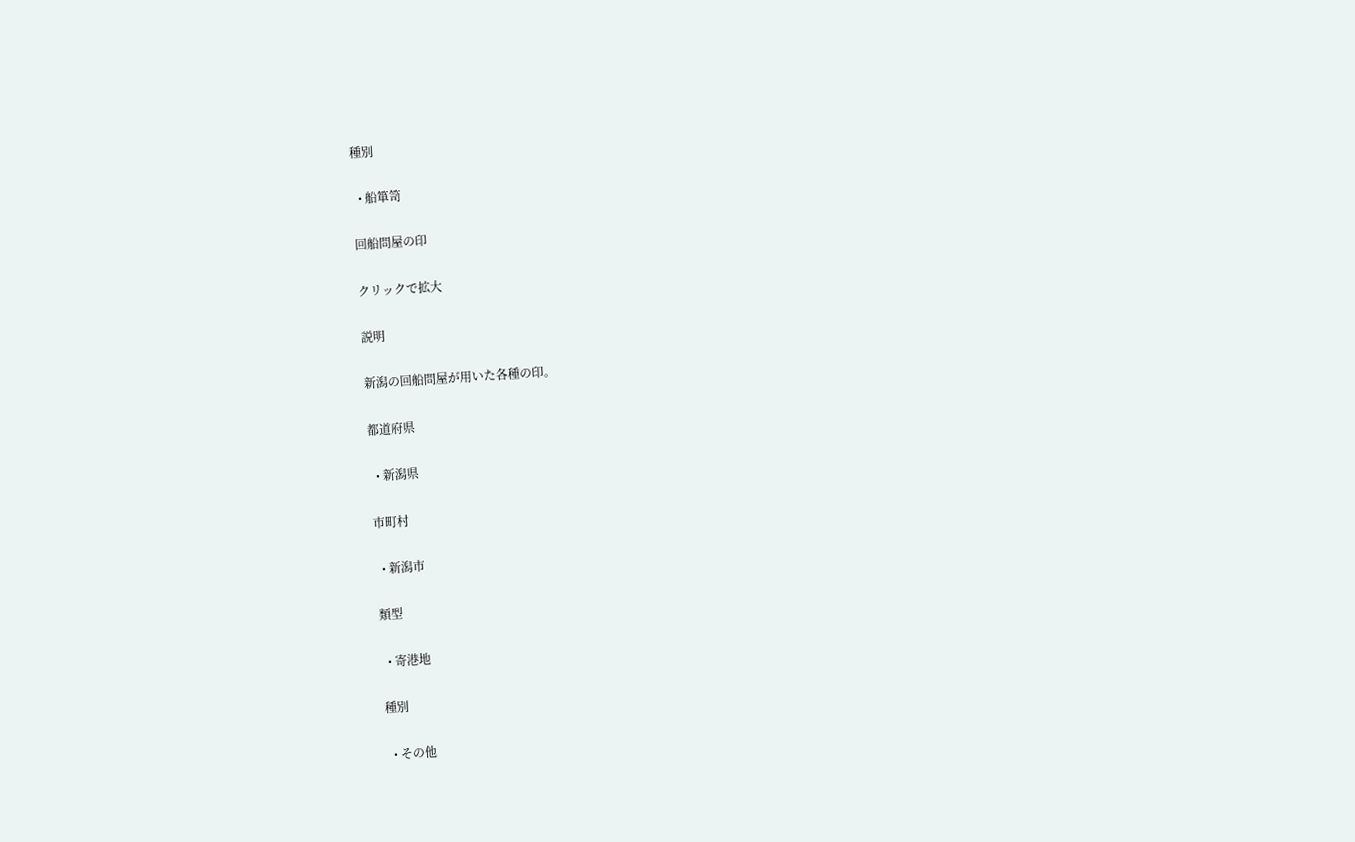種別

  • 船箪笥

回船問屋の印

クリックで拡大

説明

新潟の回船問屋が用いた各種の印。

都道府県

  • 新潟県

市町村

  • 新潟市

類型

  • 寄港地

種別

  • その他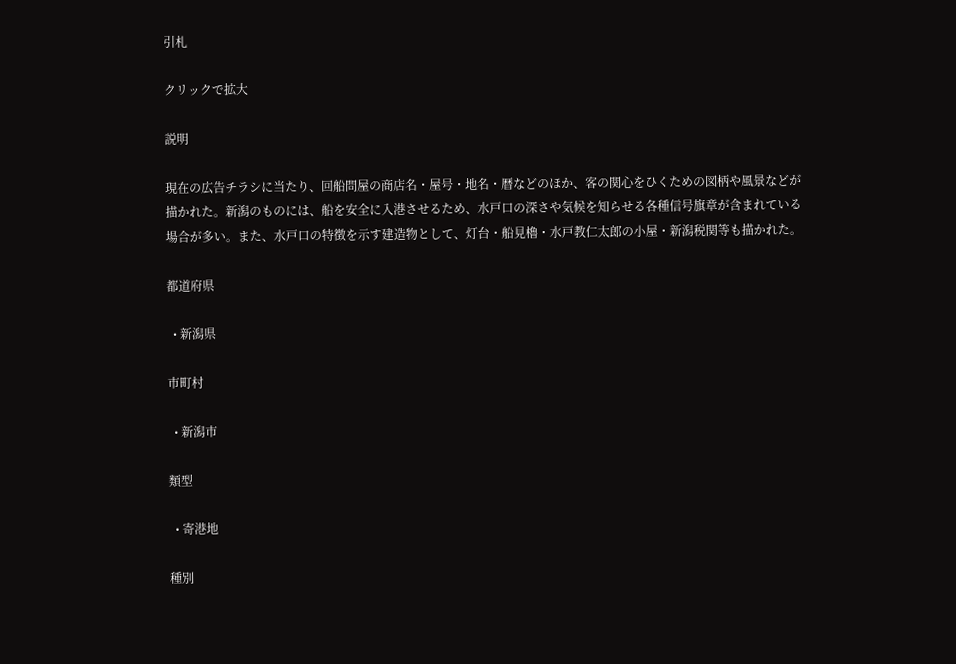引札

クリックで拡大

説明

現在の広告チラシに当たり、回船問屋の商店名・屋号・地名・暦などのほか、客の関心をひくための図柄や風景などが描かれた。新潟のものには、船を安全に入港させるため、水戸口の深さや気候を知らせる各種信号旗章が含まれている場合が多い。また、水戸口の特徴を示す建造物として、灯台・船見櫓・水戸教仁太郎の小屋・新潟税関等も描かれた。

都道府県

  • 新潟県

市町村

  • 新潟市

類型

  • 寄港地

種別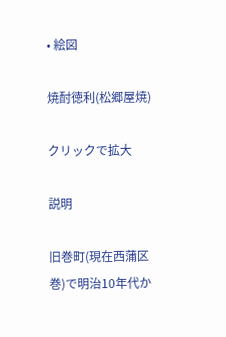• 絵図

焼酎徳利(松郷屋焼)

クリックで拡大

説明

旧巻町(現在西蒲区巻)で明治10年代か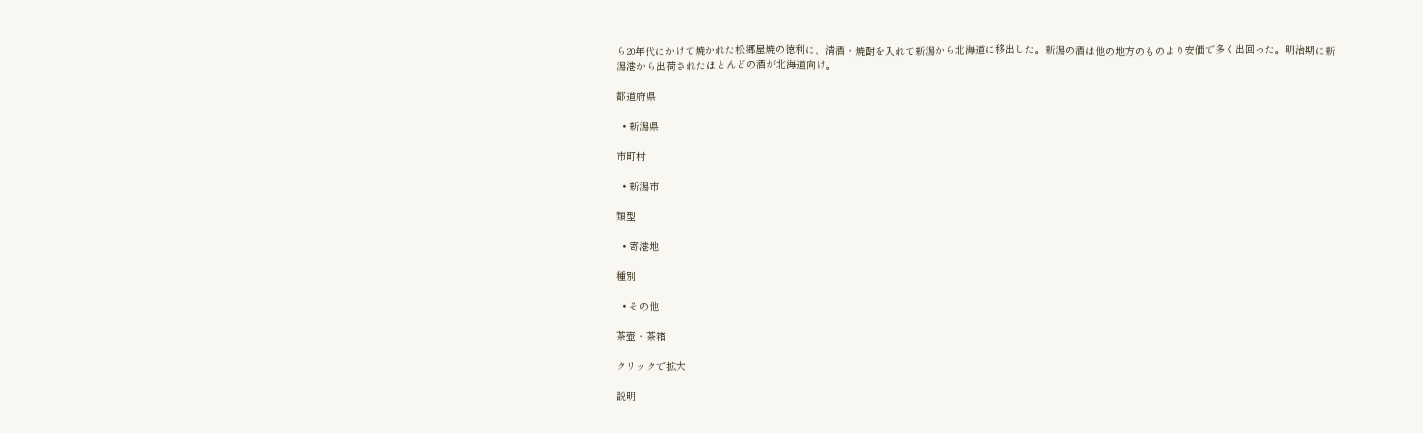ら20年代にかけて焼かれた松郷屋焼の徳利に、清酒・焼酎を入れて新潟から北海道に移出した。新潟の酒は他の地方のものより安価で多く出回った。明治期に新潟港から出荷されたほとんどの酒が北海道向け。

都道府県

  • 新潟県

市町村

  • 新潟市

類型

  • 寄港地

種別

  • その他

茶壺・茶箱

クリックで拡大

説明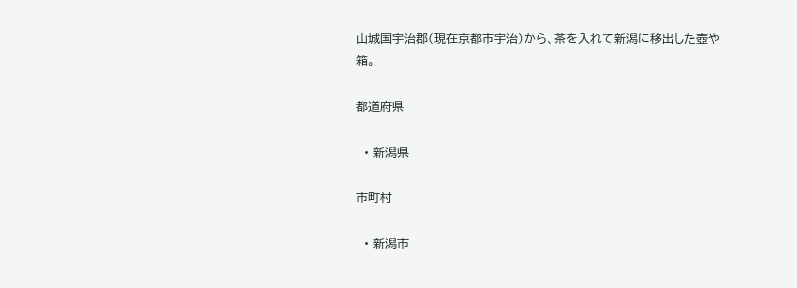山城国宇治郡(現在京都市宇治)から、茶を入れて新潟に移出した壺や箱。

都道府県

  • 新潟県

市町村

  • 新潟市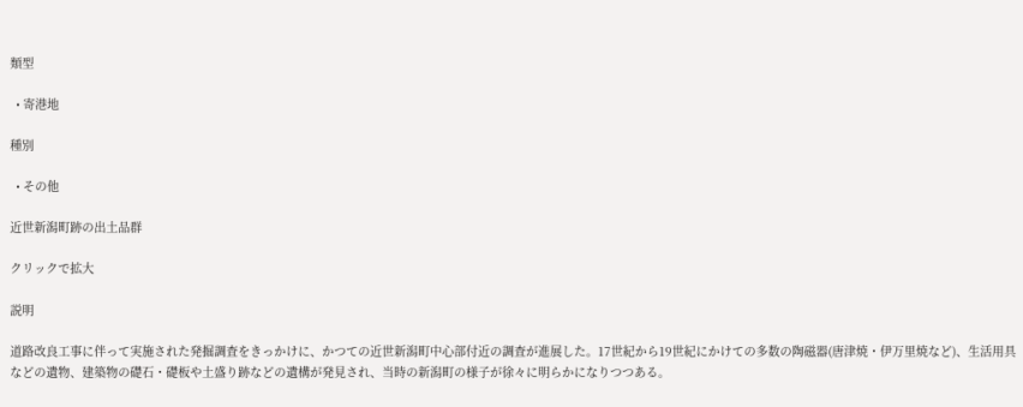類型

  • 寄港地

種別

  • その他

近世新潟町跡の出土品群

クリックで拡大

説明

道路改良工事に伴って実施された発掘調査をきっかけに、かつての近世新潟町中心部付近の調査が進展した。17世紀から19世紀にかけての多数の陶磁器(唐津焼・伊万里焼など)、生活用具などの遺物、建築物の礎石・礎板や土盛り跡などの遺構が発見され、当時の新潟町の様子が徐々に明らかになりつつある。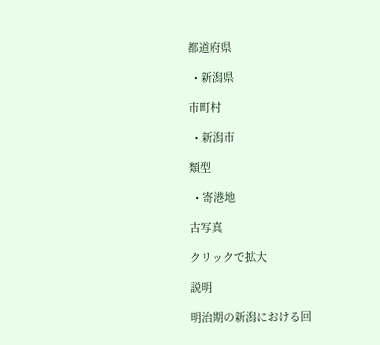都道府県

  • 新潟県

市町村

  • 新潟市

類型

  • 寄港地

古写真

クリックで拡大

説明

明治期の新潟における回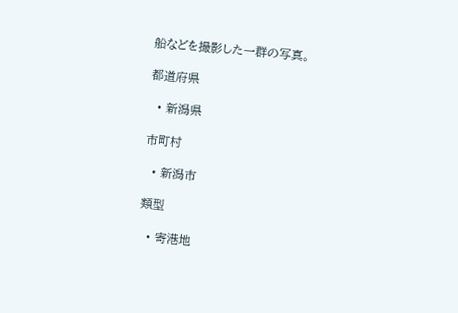船などを撮影した一群の写真。

都道府県

  • 新潟県

市町村

  • 新潟市

類型

  • 寄港地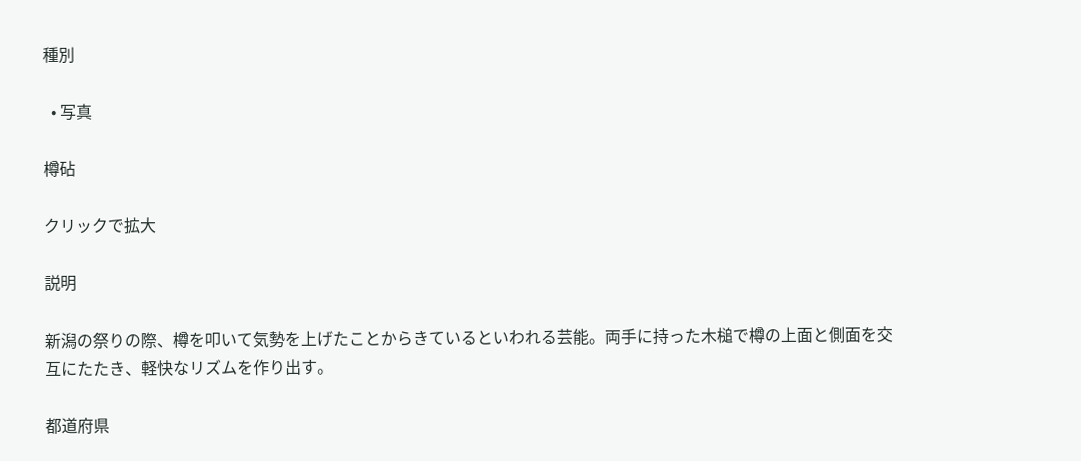種別

  • 写真

樽砧

クリックで拡大

説明

新潟の祭りの際、樽を叩いて気勢を上げたことからきているといわれる芸能。両手に持った木槌で樽の上面と側面を交互にたたき、軽快なリズムを作り出す。

都道府県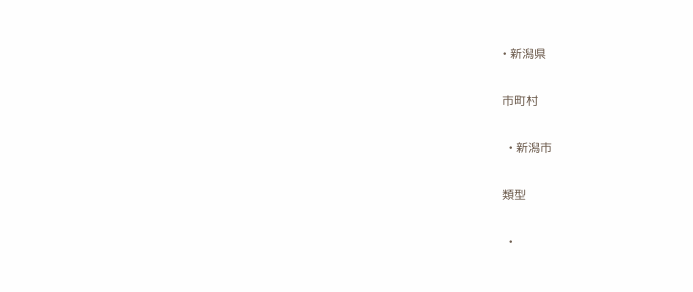• 新潟県

市町村

  • 新潟市

類型

  •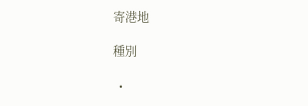寄港地

種別

  •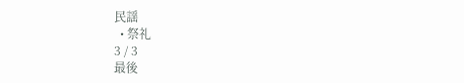民謡
  • 祭礼
3 / 3
最後